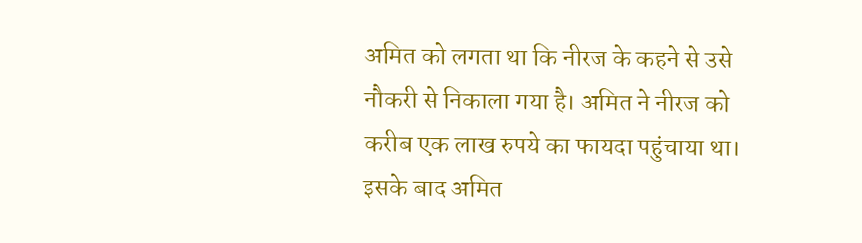अमित को लगता था कि नीरज के कहने से उसे नौकरी से निकाला गया है। अमित ने नीरज को करीब एक लाख रुपये का फायदा पहुंचाया था। इसके बाद अमित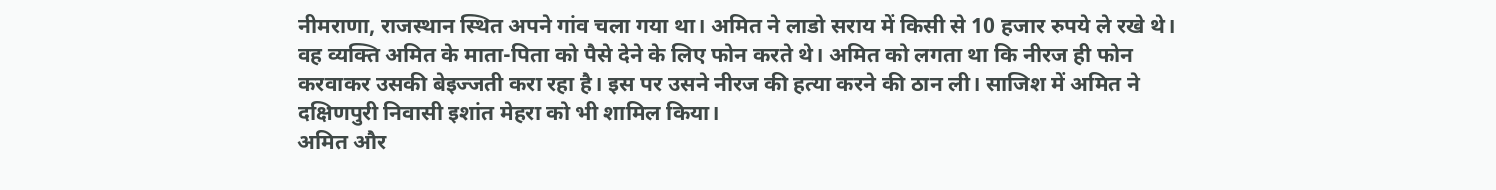नीमराणा, राजस्थान स्थित अपने गांव चला गया था। अमित ने लाडो सराय में किसी से 10 हजार रुपये ले रखे थे। वह व्यक्ति अमित के माता-पिता को पैसे देने के लिए फोन करते थे। अमित को लगता था कि नीरज ही फोन करवाकर उसकी बेइज्जती करा रहा है। इस पर उसने नीरज की हत्या करने की ठान ली। साजिश में अमित ने दक्षिणपुरी निवासी इशांत मेहरा को भी शामिल किया।
अमित और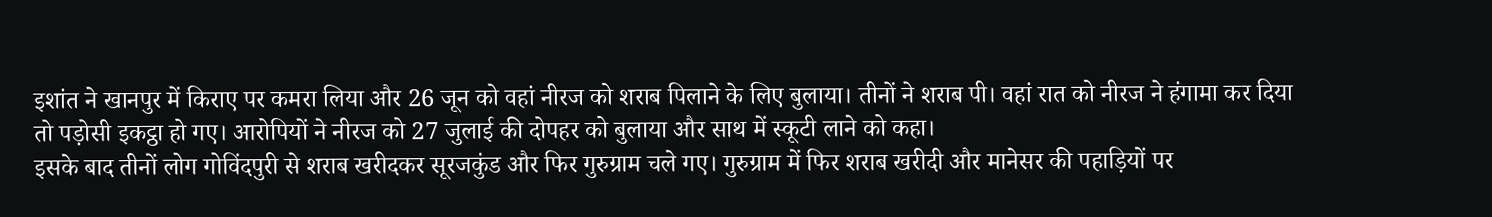इशांत ने खानपुर में किराए पर कमरा लिया और 26 जून को वहां नीरज को शराब पिलाने के लिए बुलाया। तीनों ने शराब पी। वहां रात को नीरज ने हंगामा कर दिया तो पड़ोसी इकट्ठा हो गए। आरोपियों ने नीरज को 27 जुलाई की दोपहर को बुलाया और साथ में स्कूटी लाने को कहा।
इसके बाद तीनों लोग गोविंदपुरी से शराब खरीदकर सूरजकुंड और फिर गुरुग्राम चले गए। गुरुग्राम में फिर शराब खरीदी और मानेसर की पहाड़ियों पर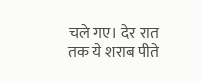चले गए। देर रात तक ये शराब पीते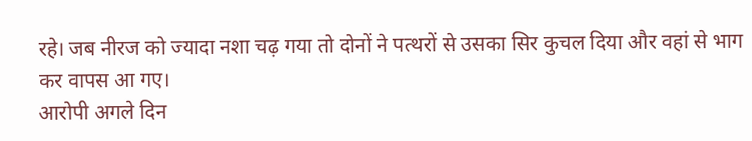रहे। जब नीरज को ज्यादा नशा चढ़ गया तो दोनों ने पत्थरों से उसका सिर कुचल दिया और वहां से भाग कर वापस आ गए।
आरोपी अगले दिन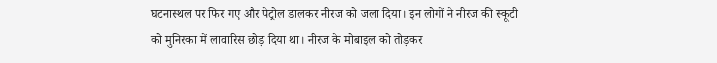घटनास्थल पर फिर गए और पेट्रोल डालकर नीरज को जला दिया। इन लोगों ने नीरज की स्कूटी को मुनिरका में लावारिस छोड़ दिया था। नीरज के मोबाइल को तोड़कर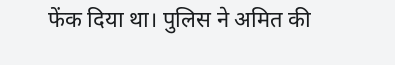फेंक दिया था। पुलिस ने अमित की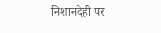निशानदेही पर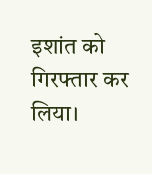इशांत को गिरफ्तार कर लिया।